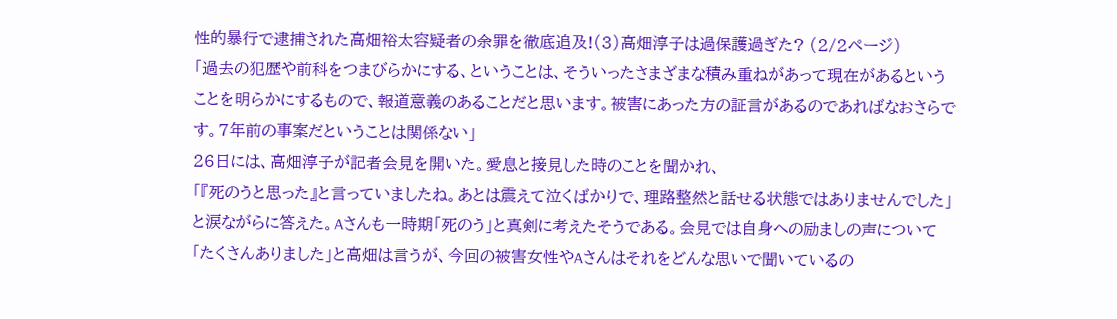性的暴行で逮捕された高畑裕太容疑者の余罪を徹底追及!(3)高畑淳子は過保護過ぎた? (2/2ページ)
「過去の犯歴や前科をつまびらかにする、ということは、そういったさまざまな積み重ねがあって現在があるということを明らかにするもので、報道意義のあることだと思います。被害にあった方の証言があるのであればなおさらです。7年前の事案だということは関係ない」
26日には、高畑淳子が記者会見を開いた。愛息と接見した時のことを聞かれ、
「『死のうと思った』と言っていましたね。あとは震えて泣くばかりで、理路整然と話せる状態ではありませんでした」
と涙ながらに答えた。Aさんも一時期「死のう」と真剣に考えたそうである。会見では自身への励ましの声について「たくさんありました」と高畑は言うが、今回の被害女性やAさんはそれをどんな思いで聞いているの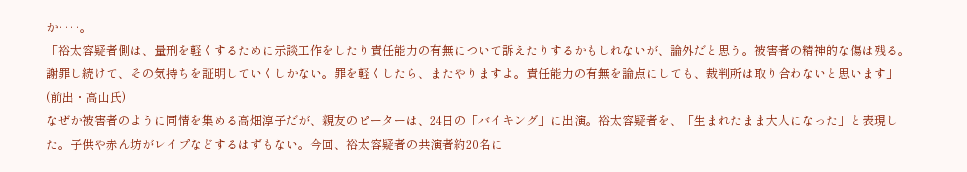か‥‥。
「裕太容疑者側は、量刑を軽くするために示談工作をしたり責任能力の有無について訴えたりするかもしれないが、論外だと思う。被害者の精神的な傷は残る。謝罪し続けて、その気持ちを証明していくしかない。罪を軽くしたら、またやりますよ。責任能力の有無を論点にしても、裁判所は取り合わないと思います」(前出・高山氏)
なぜか被害者のように同情を集める高畑淳子だが、親友のピーターは、24日の「バイキング」に出演。裕太容疑者を、「生まれたまま大人になった」と表現した。子供や赤ん坊がレイプなどするはずもない。今回、裕太容疑者の共演者約20名に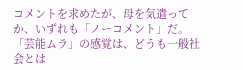コメントを求めたが、母を気遣ってか、いずれも「ノーコメント」だ。「芸能ムラ」の感覚は、どうも一般社会とは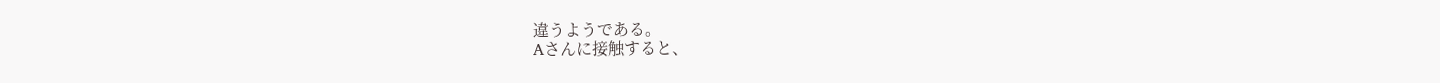違うようである。
Aさんに接触すると、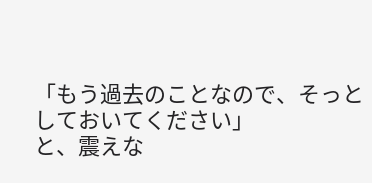「もう過去のことなので、そっとしておいてください」
と、震えな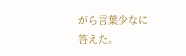がら言葉少なに答えた。